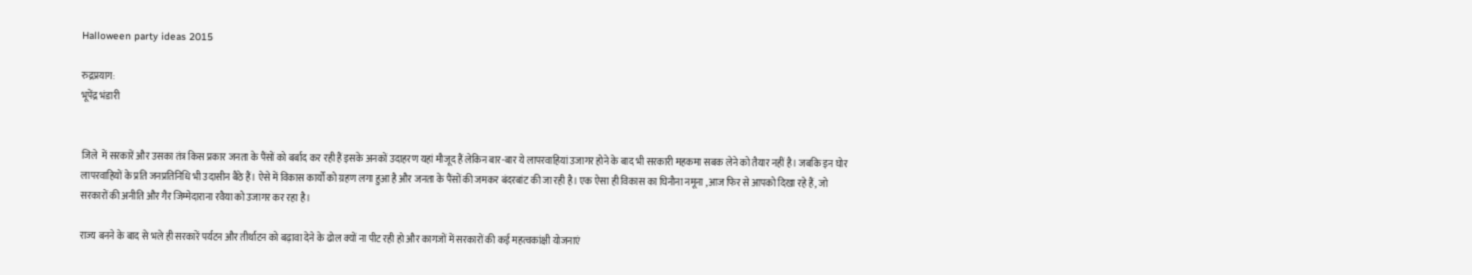Halloween party ideas 2015

रुद्रप्रयाग:
भूपेंद्र भंडारी


जिले  में सरकारें और उसका तंत्र किस प्रकार जनता के पैंसों को बर्बाद कर रही हैं इसके अनकों उदाहरण यहां मौजूद हैं लेकिन बार-बार ये लापरवाहियां उजागर होने के बाद भी सरकारी महकमा सबक लेने को तैयार नहीं है। जबकि इन घोर लापरवाहियों के प्रति जनप्रतिनिधि भी उदासीन बैठे हैं। ऐसे में विकास कार्यों को ग्रहण लगा हुआ है और जनता के पैंसों की जमकर बंदरबांट की जा रही है। एक ऐसा ही विकास का घिनौना नमूना ,आज फिर से आपको दिखा रहे हैं, जो  सरकारों की अनीति और गैर जिम्मेदाराना रवैया को उजागर कर रहा है।

राज्य बनने के बाद से भले ही सरकारें पर्यटन और तीर्थाटन को बढ़ावा देने के ढोल क्यों ना पीट रही हो और कागजों में सरकारों की कई महत्वकांक्षी योजनाएं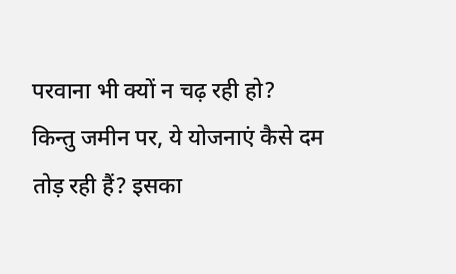परवाना भी क्यों न चढ़ रही हो? किन्तु जमीन पर, ये योजनाएं कैसे दम तोड़ रही हैं? इसका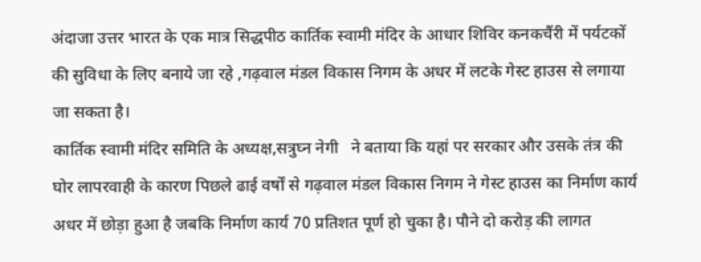अंदाजा उत्तर भारत के एक मात्र सिद्धपीठ कार्तिक स्वामी मंदिर के आधार शिविर कनकचैंरी में पर्यटकों की सुविधा के लिए बनाये जा रहे ,गढ़वाल मंडल विकास निगम के अधर में लटके गेस्ट हाउस से लगाया जा सकता है।
कार्तिक स्वामी मंदिर समिति के अध्यक्ष,सत्रुघ्न नेगी   ने बताया कि यहां पर सरकार और उसके तंत्र की घोर लापरवाही के कारण पिछले ढाई वर्षों से गढ़वाल मंडल विकास निगम ने गेस्ट हाउस का निर्माण कार्य अधर में छोड़ा हुआ है जबकि निर्माण कार्य 70 प्रतिशत पूर्ण हो चुका है। पौने दो करोड़ की लागत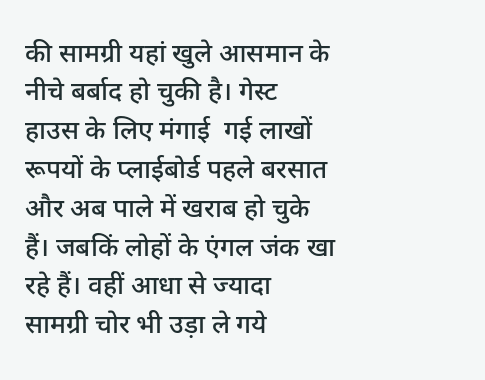की सामग्री यहां खुले आसमान के नीचे बर्बाद हो चुकी है। गेस्ट हाउस के लिए मंगाई  गई लाखों रूपयों के प्लाईबोर्ड पहले बरसात और अब पाले में खराब हो चुके हैं। जबकिं लोहों के एंगल जंक खा रहे हैं। वहीं आधा से ज्यादा सामग्री चोर भी उड़ा ले गये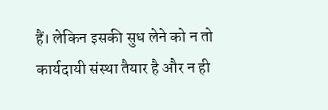हैं। लेकिन इसकी सुध लेने को न तो कार्यदायी संस्था तैयार है और न ही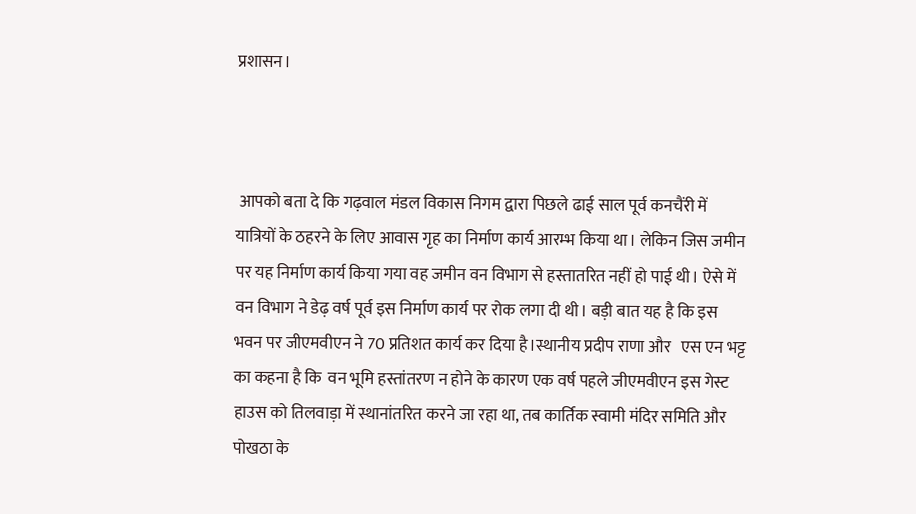प्रशासन।



 आपको बता दे कि गढ़वाल मंडल विकास निगम द्वारा पिछले ढाई साल पूर्व कनचैंरी में यात्रियों के ठहरने के लिए आवास गृह का निर्माण कार्य आरम्भ किया था। लेकिन जिस जमीन पर यह निर्माण कार्य किया गया वह जमीन वन विभाग से हस्तातरित नहीं हो पाई थी। ऐसे में वन विभाग ने डेढ़ वर्ष पूर्व इस निर्माण कार्य पर रोक लगा दी थी। बड़ी बात यह है कि इस भवन पर जीएमवीएन ने 70 प्रतिशत कार्य कर दिया है।स्थानीय प्रदीप राणा और   एस एन भट्ट का कहना है कि  वन भूमि हस्तांतरण न होने के कारण एक वर्ष पहले जीएमवीएन इस गेस्ट हाउस को तिलवाड़ा में स्थानांतरित करने जा रहा था, तब कार्तिक स्वामी मंदिर समिति और पोखठा के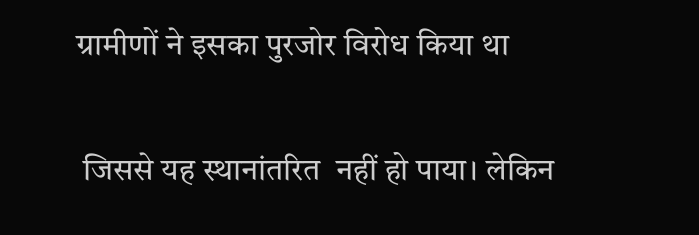ग्रामीणों ने इसका पुरजोर विरोध किया था

 जिससे यह स्थानांतरित  नहीं हो पाया। लेकिन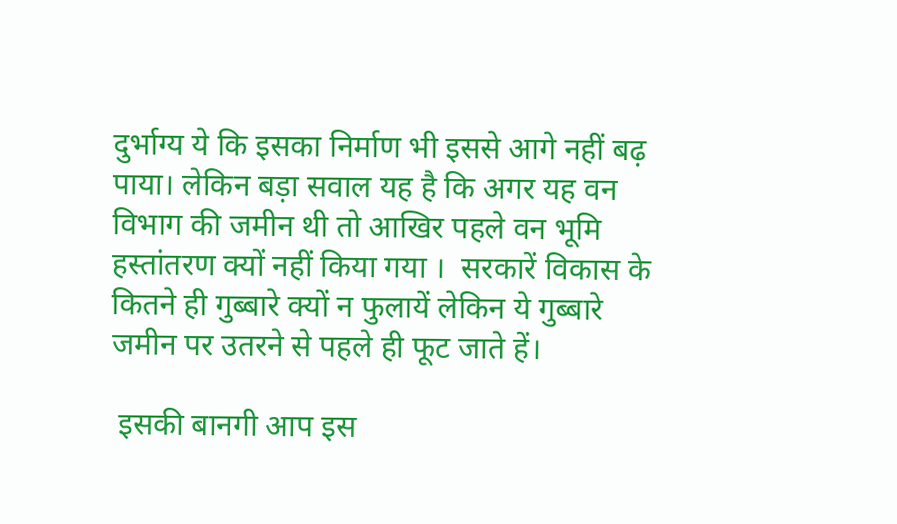दुर्भाग्य ये कि इसका निर्माण भी इससे आगे नहीं बढ़ पाया। लेकिन बड़ा सवाल यह है कि अगर यह वन विभाग की जमीन थी तो आखिर पहले वन भूमि हस्तांतरण क्यों नहीं किया गया ।  सरकारें विकास के कितने ही गुब्बारे क्यों न फुलायें लेकिन ये गुब्बारे जमीन पर उतरने से पहले ही फूट जाते हें।

 इसकी बानगी आप इस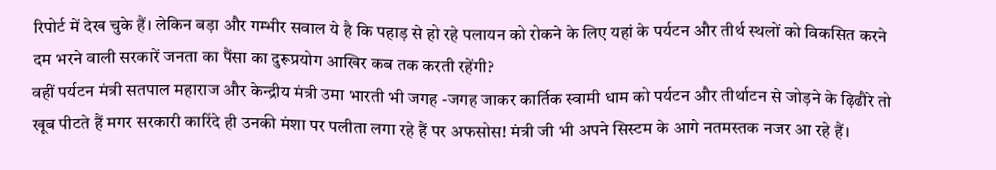रिपोर्ट में देख चुके हैं। लेकिन बड़ा और गम्भीर सवाल ये है कि पहाड़ से हो रहे पलायन को रोकने के लिए यहां के पर्यटन और तीर्थ स्थलों को विकसित करने दम भरने वाली सरकारें जनता का पैंसा का दुरूप्रयोग आखिर कब तक करती रहेंगी?
वहीं पर्यटन मंत्री सतपाल महाराज और केन्द्रीय मंत्री उमा भारती भी जगह -जगह जाकर कार्तिक स्वामी धाम को पर्यटन और तीर्थाटन से जोड़ने के ढ़िढौरे तो खूब पीटते हैं मगर सरकारी कारिंदे ही उनकी मंशा पर पलीता लगा रहे हैं पर अफसोस! मंत्री जी भी अपने सिस्टम के आगे नतमस्तक नजर आ रहे हैं।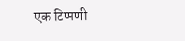एक टिप्पणी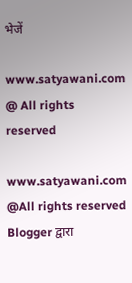भेजें

www.satyawani.com @ All rights reserved

www.satyawani.com @All rights reserved
Blogger द्वारा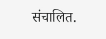संचालित.